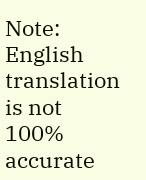Note: English translation is not 100% accurate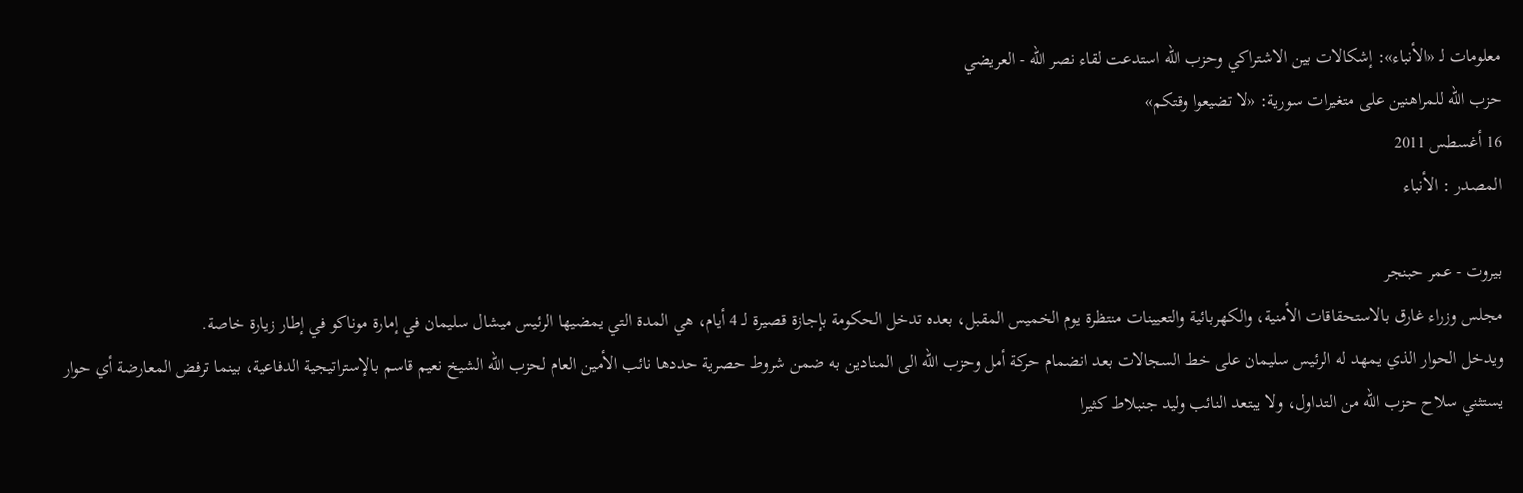معلومات لـ «الأنباء»: إشكالات بين الاشتراكي وحزب الله استدعت لقاء نصر الله - العريضي
حزب الله للمراهنين على متغيرات سورية: «لا تضيعوا وقتكم»
16 أغسطس 2011
المصدر : الأنباء

بيروت - عمر حبنجر
مجلس وزراء غارق بالاستحقاقات الأمنية، والكهربائية والتعيينات منتظرة يوم الخميس المقبل، بعده تدخل الحكومة بإجازة قصيرة لـ 4 أيام، هي المدة التي يمضيها الرئيس ميشال سليمان في إمارة موناكو في إطار زيارة خاصة.
ويدخل الحوار الذي يمهد له الرئيس سليمان على خط السجالات بعد انضمام حركة أمل وحزب الله الى المنادين به ضمن شروط حصرية حددها نائب الأمين العام لحزب الله الشيخ نعيم قاسم بالإستراتيجية الدفاعية، بينما ترفض المعارضة أي حوار يستثني سلاح حزب الله من التداول، ولا يبتعد النائب وليد جنبلاط كثيرا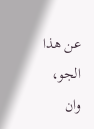عن هذا الجو، وان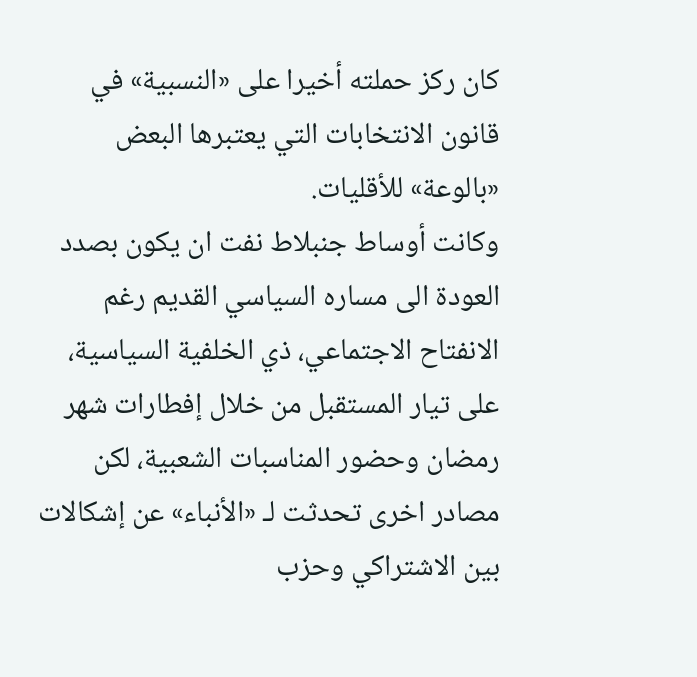كان ركز حملته أخيرا على «النسبية» في قانون الانتخابات التي يعتبرها البعض «بالوعة» للأقليات.
وكانت أوساط جنبلاط نفت ان يكون بصدد العودة الى مساره السياسي القديم رغم الانفتاح الاجتماعي، ذي الخلفية السياسية، على تيار المستقبل من خلال إفطارات شهر رمضان وحضور المناسبات الشعبية، لكن مصادر اخرى تحدثت لـ «الأنباء» عن إشكالات بين الاشتراكي وحزب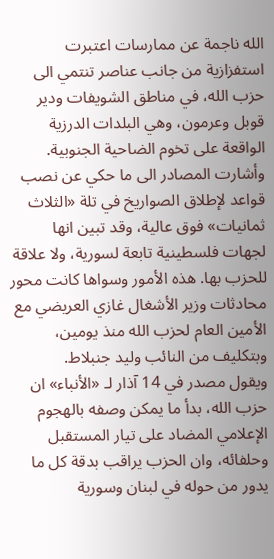الله ناجمة عن ممارسات اعتبرت استفزازية من جانب عناصر تنتمي الى حزب الله، في مناطق الشويفات ودير قوبل وعرمون، وهي البلدات الدرزية الواقعة على تخوم الضاحية الجنوبية.
وأشارت المصادر الى ما حكي عن نصب قواعد لإطلاق الصواريخ في تلة «الثلاث ثمانيات» فوق عالية، وقد تبين انها لجهات فلسطينية تابعة لسورية، ولا علاقة للحزب بها. هذه الأمور وسواها كانت محور محادثات وزير الأشغال غازي العريضي مع الأمين العام لحزب الله منذ يومين، وبتكليف من النائب وليد جنبلاط.
ويقول مصدر في 14 آذار لـ «الأنباء» ان حزب الله، بدأ ما يمكن وصفه بالهجوم الإعلامي المضاد على تيار المستقبل وحلفائه، وان الحزب يراقب بدقة كل ما يدور من حوله في لبنان وسورية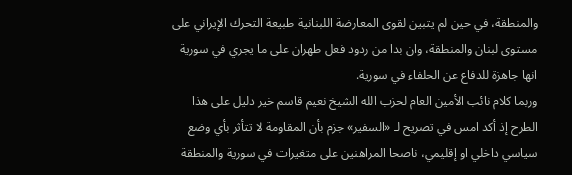والمنطقة، في حين لم يتبين لقوى المعارضة اللبنانية طبيعة التحرك الإيراني على مستوى لبنان والمنطقة، وان بدا من ردود فعل طهران على ما يجري في سورية انها جاهزة للدفاع عن الحلفاء في سورية.
وربما كلام نائب الأمين العام لحزب الله الشيخ نعيم قاسم خير دليل على هذا الطرح إذ أكد امس في تصريح لـ «السفير» جزم بأن المقاومة لا تتأثر بأي وضع سياسي داخلي او إقليمي، ناصحا المراهنين على متغيرات في سورية والمنطقة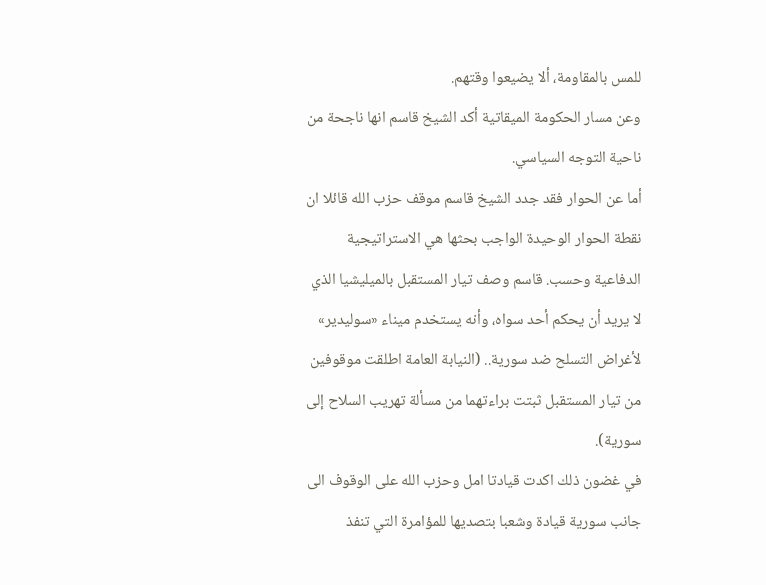للمس بالمقاومة، ألا يضيعوا وقتهم.
وعن مسار الحكومة الميقاتية أكد الشيخ قاسم انها ناجحة من ناحية التوجه السياسي.
أما عن الحوار فقد جدد الشيخ قاسم موقف حزب الله قائلا ان نقطة الحوار الوحيدة الواجب بحثها هي الاستراتيجية الدفاعية وحسب. قاسم وصف تيار المستقبل بالميليشيا الذي لا يريد أن يحكم أحد سواه، وأنه يستخدم ميناء «سوليدير» لأغراض التسلح ضد سورية.. (النيابة العامة اطلقت موقوفين من تيار المستقبل ثبتت براءتهما من مسألة تهريب السلاح إلى سورية).
في غضون ذلك اكدت قيادتا امل وحزب الله على الوقوف الى جانب سورية قيادة وشعبا بتصديها للمؤامرة التي تنفذ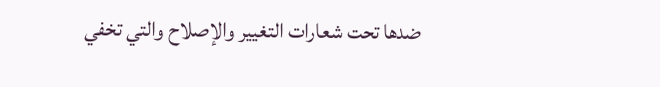ضدها تحت شعارات التغيير والإصلاح والتي تخفي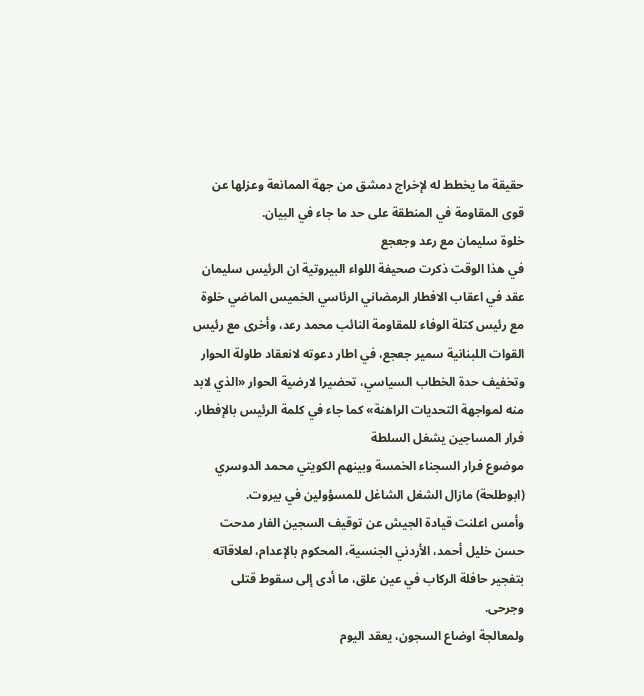حقيقة ما يخطط له لإخراج دمشق من جهة الممانعة وعزلها عن قوى المقاومة في المنطقة على حد ما جاء في البيان.
خلوة سليمان مع رعد وجعجع
في هذا الوقت ذكرت صحيفة اللواء البيروتية ان الرئيس سليمان عقد في اعقاب الافطار الرمضاني الرئاسي الخميس الماضي خلوة مع رئيس كتلة الوفاء للمقاومة النائب محمد رعد، وأخرى مع رئيس القوات اللبنانية سمير جعجع، في اطار دعوته لانعقاد طاولة الحوار وتخفيف حدة الخطاب السياسي، تحضيرا لارضية الحوار «الذي لابد منه لمواجهة التحديات الراهنة» كما جاء في كلمة الرئيس بالإفطار.
فرار المساجين يشغل السلطة
موضوع فرار السجناء الخمسة وبينهم الكويتي محمد الدوسري (ابوطلحة) مازال الشغل الشاغل للمسؤولين في بيروت.
وأمس اعلنت قيادة الجيش عن توقيف السجين الفار مدحت حسن خليل أحمد، الأردني الجنسية، المحكوم بالإعدام، لعلاقاته بتفجير حافلة الركاب في عين علق، ما أدى إلى سقوط قتلى وجرحى.
ولمعالجة اوضاع السجون، يعقد اليوم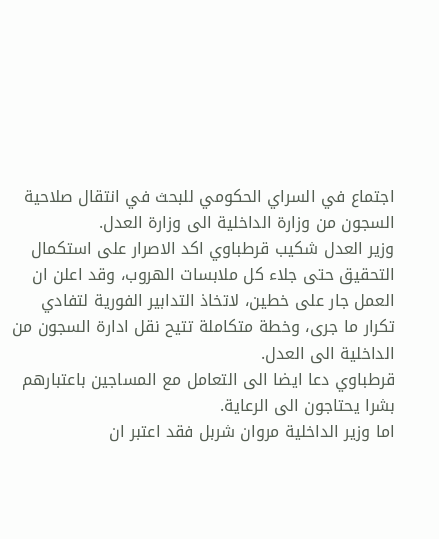اجتماع في السراي الحكومي للبحث في انتقال صلاحية السجون من وزارة الداخلية الى وزارة العدل.
وزير العدل شكيب قرطباوي اكد الاصرار على استكمال التحقيق حتى جلاء كل ملابسات الهروب، وقد اعلن ان العمل جار على خطين، لاتخاذ التدابير الفورية لتفادي تكرار ما جرى، وخطة متكاملة تتيح نقل ادارة السجون من الداخلية الى العدل.
قرطباوي دعا ايضا الى التعامل مع المساجين باعتبارهم بشرا يحتاجون الى الرعاية.
اما وزير الداخلية مروان شربل فقد اعتبر ان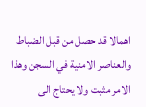اهمالا قد حصل من قبل الضباط والعناصر الامنية في السجن وهذا الامر مثبت ولا يحتاج الى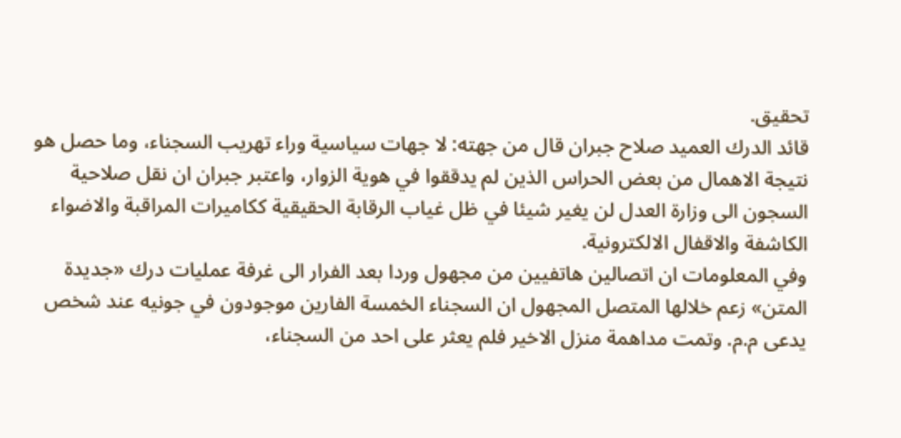تحقيق.
قائد الدرك العميد صلاح جبران قال من جهته: لا جهات سياسية وراء تهريب السجناء، وما حصل هو نتيجة الاهمال من بعض الحراس الذين لم يدققوا في هوية الزوار، واعتبر جبران ان نقل صلاحية السجون الى وزارة العدل لن يغير شيئا في ظل غياب الرقابة الحقيقية ككاميرات المراقبة والاضواء الكاشفة والاقفال الالكترونية.
وفي المعلومات ان اتصالين هاتفيين من مجهول وردا بعد الفرار الى غرفة عمليات درك «جديدة المتن» زعم خلالها المتصل المجهول ان السجناء الخمسة الفارين موجودون في جونيه عند شخص يدعى م.م. وتمت مداهمة منزل الاخير فلم يعثر على احد من السجناء،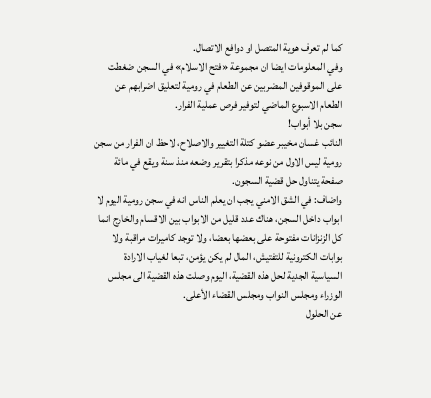كما لم تعرف هوية المتصل او دوافع الاتصال.
وفي المعلومات ايضا ان مجموعة «فتح الاسلام» في السجن ضغطت على الموقوفين المضربين عن الطعام في رومية لتعليق اضرابهم عن الطعام الاسبوع الماضي لتوفير فرص عملية الفرار.
سجن بلا أبواب!
النائب غسان مخيبر عضو كتلة التغيير والاصلاح، لاحظ ان الفرار من سجن رومية ليس الاول من نوعه مذكرا بتقرير وضعه منذ سنة ويقع في مائة صفحة يتناول حل قضية السجون.
واضاف: في الشق الامني يجب ان يعلم الناس انه في سجن رومية اليوم لا ابواب داخل السجن، هناك عدد قليل من الابواب بين الاقسام والخارج انما كل الزنزانات مفتوحة على بعضها بعضا، ولا توجد كاميرات مراقبة ولا بوابات الكترونية للتفتيش، المال لم يكن يؤمن، تبعا لغياب الارادة السياسية الجدية لحل هذه القضية، اليوم وصلت هذه القضية الى مجلس الوزراء ومجلس النواب ومجلس القضاء الأعلى.
عن الحلول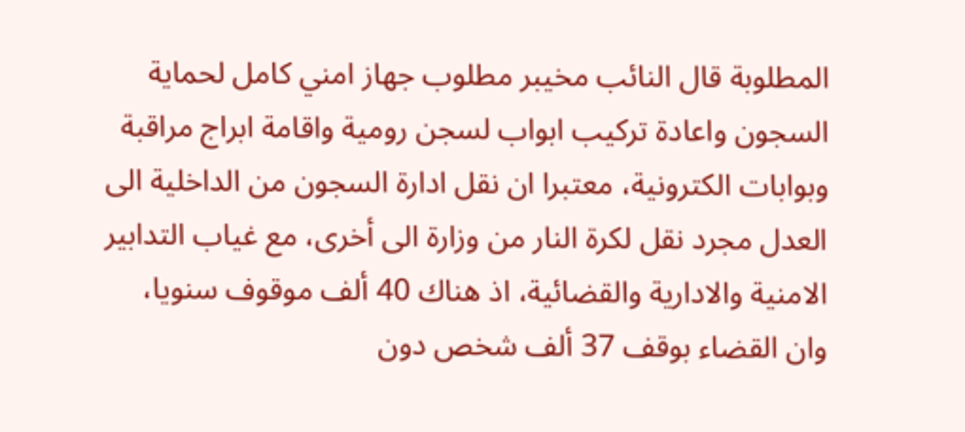المطلوبة قال النائب مخيبر مطلوب جهاز امني كامل لحماية السجون واعادة تركيب ابواب لسجن رومية واقامة ابراج مراقبة وبوابات الكترونية، معتبرا ان نقل ادارة السجون من الداخلية الى العدل مجرد نقل لكرة النار من وزارة الى أخرى، مع غياب التدابير الامنية والادارية والقضائية، اذ هناك 40 ألف موقوف سنويا، وان القضاء بوقف 37 ألف شخص دون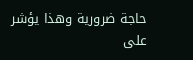حاجة ضرورية وهذا يؤشر على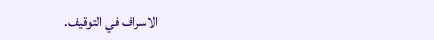الاسراف في التوقيف.